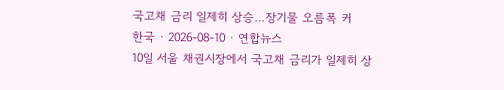국고채 금리 일제히 상승…장기물 오름폭 커
한국 · 2026-08-10 · 연합뉴스
10일 서울 채권시장에서 국고채 금리가 일제히 상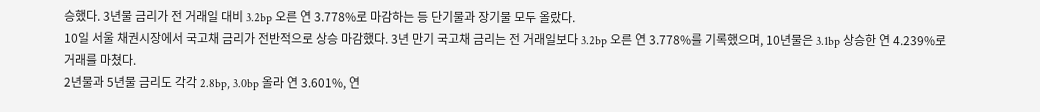승했다. 3년물 금리가 전 거래일 대비 3.2bp 오른 연 3.778%로 마감하는 등 단기물과 장기물 모두 올랐다.
10일 서울 채권시장에서 국고채 금리가 전반적으로 상승 마감했다. 3년 만기 국고채 금리는 전 거래일보다 3.2bp 오른 연 3.778%를 기록했으며, 10년물은 3.1bp 상승한 연 4.239%로 거래를 마쳤다.
2년물과 5년물 금리도 각각 2.8bp, 3.0bp 올라 연 3.601%, 연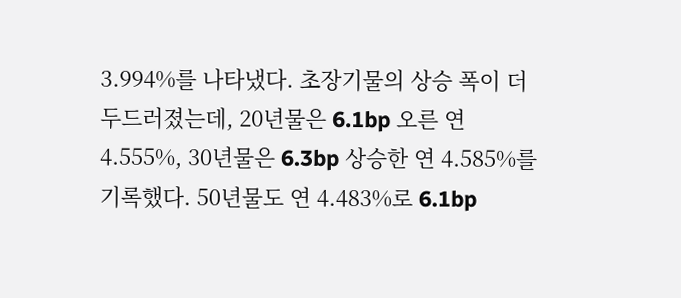3.994%를 나타냈다. 초장기물의 상승 폭이 더 두드러졌는데, 20년물은 6.1bp 오른 연 4.555%, 30년물은 6.3bp 상승한 연 4.585%를 기록했다. 50년물도 연 4.483%로 6.1bp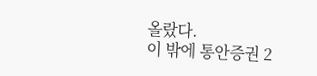올랐다.
이 밖에 통안증권 2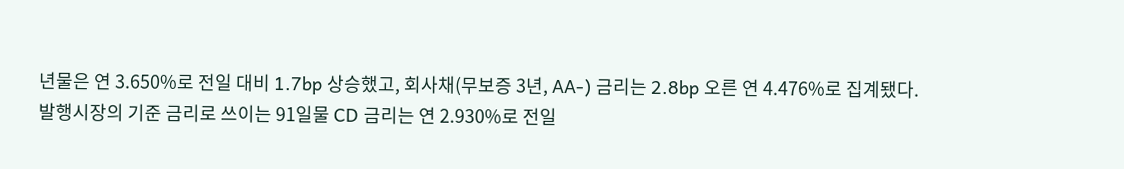년물은 연 3.650%로 전일 대비 1.7bp 상승했고, 회사채(무보증 3년, AA-) 금리는 2.8bp 오른 연 4.476%로 집계됐다. 발행시장의 기준 금리로 쓰이는 91일물 CD 금리는 연 2.930%로 전일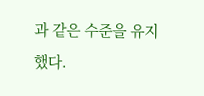과 같은 수준을 유지했다.